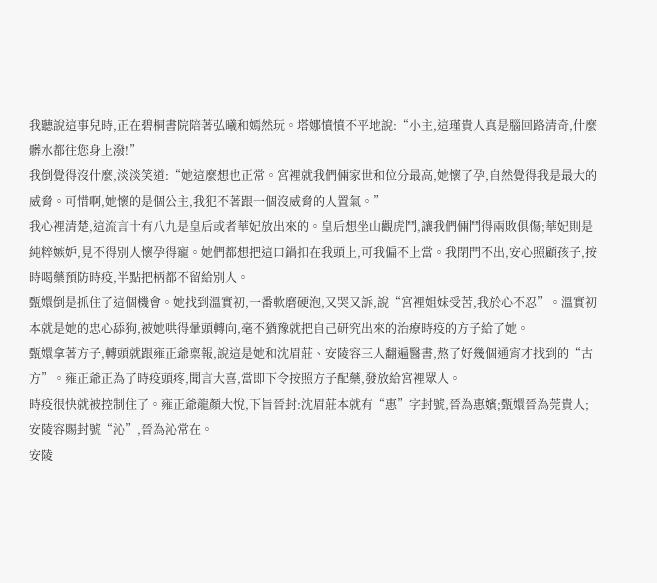我聽說這事兒時,正在碧桐書院陪著弘曦和嫣然玩。塔娜憤憤不平地說:“小主,這瑾貴人真是腦回路清奇,什麼髒水都往您身上潑!”
我倒覺得沒什麼,淡淡笑道:“她這麼想也正常。宮裡就我們倆家世和位分最高,她懷了孕,自然覺得我是最大的威脅。可惜啊,她懷的是個公主,我犯不著跟一個沒威脅的人置氣。”
我心裡清楚,這流言十有八九是皇后或者華妃放出來的。皇后想坐山觀虎鬥,讓我們倆鬥得兩敗俱傷;華妃則是純粹嫉妒,見不得別人懷孕得寵。她們都想把這口鍋扣在我頭上,可我偏不上當。我閉門不出,安心照顧孩子,按時喝藥預防時疫,半點把柄都不留給別人。
甄嬛倒是抓住了這個機會。她找到溫實初,一番軟磨硬泡,又哭又訴,說“宮裡姐妹受苦,我於心不忍”。溫實初本就是她的忠心舔狗,被她哄得暈頭轉向,毫不猶豫就把自己研究出來的治療時疫的方子給了她。
甄嬛拿著方子,轉頭就跟雍正爺稟報,說這是她和沈眉莊、安陵容三人翻遍醫書,熬了好幾個通宵才找到的“古方”。雍正爺正為了時疫頭疼,聞言大喜,當即下令按照方子配藥,發放給宮裡眾人。
時疫很快就被控制住了。雍正爺龍顏大悅,下旨晉封:沈眉莊本就有“惠”字封號,晉為惠嬪;甄嬛晉為莞貴人;安陵容賜封號“沁”,晉為沁常在。
安陵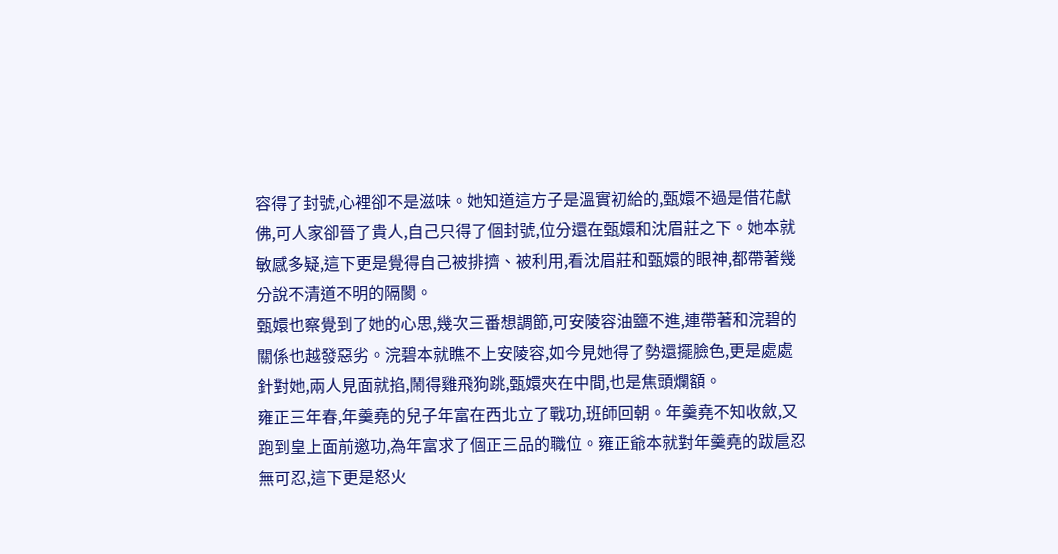容得了封號,心裡卻不是滋味。她知道這方子是溫實初給的,甄嬛不過是借花獻佛,可人家卻晉了貴人,自己只得了個封號,位分還在甄嬛和沈眉莊之下。她本就敏感多疑,這下更是覺得自己被排擠、被利用,看沈眉莊和甄嬛的眼神,都帶著幾分說不清道不明的隔閡。
甄嬛也察覺到了她的心思,幾次三番想調節,可安陵容油鹽不進,連帶著和浣碧的關係也越發惡劣。浣碧本就瞧不上安陵容,如今見她得了勢還擺臉色,更是處處針對她,兩人見面就掐,鬧得雞飛狗跳,甄嬛夾在中間,也是焦頭爛額。
雍正三年春,年羹堯的兒子年富在西北立了戰功,班師回朝。年羹堯不知收斂,又跑到皇上面前邀功,為年富求了個正三品的職位。雍正爺本就對年羹堯的跋扈忍無可忍,這下更是怒火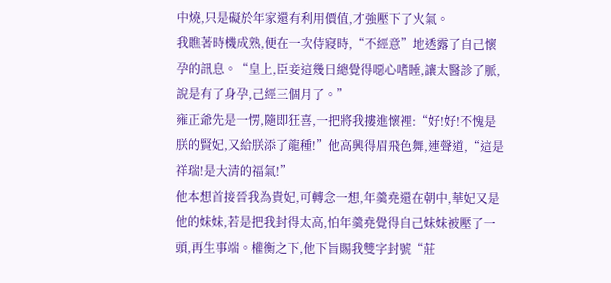中燒,只是礙於年家還有利用價值,才強壓下了火氣。
我瞧著時機成熟,便在一次侍寢時,“不經意”地透露了自己懷孕的訊息。“皇上,臣妾這幾日總覺得噁心嗜睡,讓太醫診了脈,說是有了身孕,己經三個月了。”
雍正爺先是一愣,隨即狂喜,一把將我摟進懷裡:“好!好!不愧是朕的賢妃,又給朕添了龍種!”他高興得眉飛色舞,連聲道,“這是祥瑞!是大清的福氣!”
他本想首接晉我為貴妃,可轉念一想,年羹堯還在朝中,華妃又是他的妹妹,若是把我封得太高,怕年羹堯覺得自己妹妹被壓了一頭,再生事端。權衡之下,他下旨賜我雙字封號“莊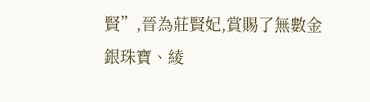賢”,晉為莊賢妃,賞賜了無數金銀珠寶、綾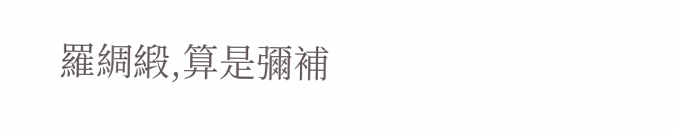羅綢緞,算是彌補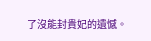了沒能封貴妃的遺憾。